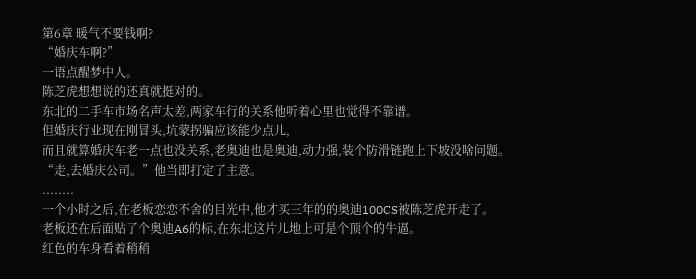第6章 暖气不要钱啊?
“婚庆车啊?”
一语点醒梦中人。
陈芝虎想想说的还真就挺对的。
东北的二手车市场名声太差,两家车行的关系他听着心里也觉得不靠谱。
但婚庆行业现在刚冒头,坑蒙拐骗应该能少点儿,
而且就算婚庆车老一点也没关系,老奥迪也是奥迪,动力强,装个防滑链跑上下坡没啥问题。
“走,去婚庆公司。”他当即打定了主意。
........
一个小时之后,在老板恋恋不舍的目光中,他才买三年的的奥迪100CS被陈芝虎开走了。
老板还在后面贴了个奥迪A6的标,在东北这片儿地上可是个顶个的牛逼。
红色的车身看着稍稍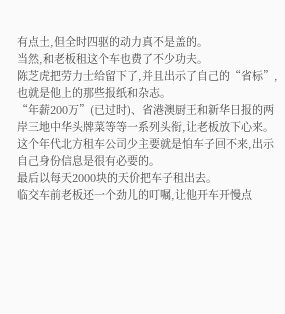有点土,但全时四驱的动力真不是盖的。
当然,和老板租这个车也费了不少功夫。
陈芝虎把劳力士给留下了,并且出示了自己的“省标”,也就是他上的那些报纸和杂志。
“年薪200万”(已过时)、省港澳厨王和新华日报的两岸三地中华头牌菜等等一系列头衔,让老板放下心来。
这个年代北方租车公司少主要就是怕车子回不来,出示自己身份信息是很有必要的。
最后以每天2000块的天价把车子租出去。
临交车前老板还一个劲儿的叮嘱,让他开车开慢点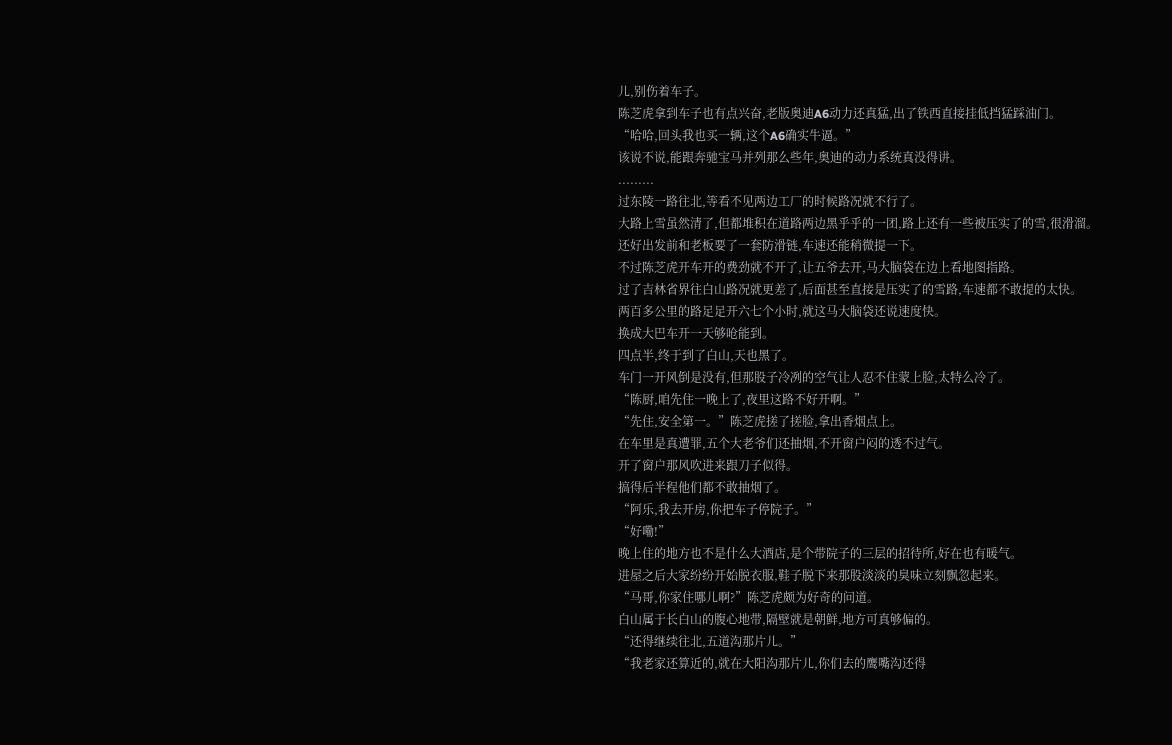儿,别伤着车子。
陈芝虎拿到车子也有点兴奋,老版奥迪A6动力还真猛,出了铁西直接挂低挡猛踩油门。
“哈哈,回头我也买一辆,这个A6确实牛逼。”
该说不说,能跟奔驰宝马并列那么些年,奥迪的动力系统真没得讲。
.........
过东陵一路往北,等看不见两边工厂的时候路况就不行了。
大路上雪虽然清了,但都堆积在道路两边黑乎乎的一团,路上还有一些被压实了的雪,很滑溜。
还好出发前和老板要了一套防滑链,车速还能稍微提一下。
不过陈芝虎开车开的费劲就不开了,让五爷去开,马大脑袋在边上看地图指路。
过了吉林省界往白山路况就更差了,后面甚至直接是压实了的雪路,车速都不敢提的太快。
两百多公里的路足足开六七个小时,就这马大脑袋还说速度快。
换成大巴车开一天够呛能到。
四点半,终于到了白山,天也黑了。
车门一开风倒是没有,但那股子冷冽的空气让人忍不住蒙上脸,太特么冷了。
“陈厨,咱先住一晚上了,夜里这路不好开啊。”
“先住,安全第一。”陈芝虎搓了搓脸,拿出香烟点上。
在车里是真遭罪,五个大老爷们还抽烟,不开窗户闷的透不过气。
开了窗户那风吹进来跟刀子似得。
搞得后半程他们都不敢抽烟了。
“阿乐,我去开房,你把车子停院子。”
“好嘞!”
晚上住的地方也不是什么大酒店,是个带院子的三层的招待所,好在也有暖气。
进屋之后大家纷纷开始脱衣服,鞋子脱下来那股淡淡的臭味立刻飘忽起来。
“马哥,你家住哪儿啊?”陈芝虎颇为好奇的问道。
白山属于长白山的腹心地带,隔壁就是朝鲜,地方可真够偏的。
“还得继续往北,五道沟那片儿。”
“我老家还算近的,就在大阳沟那片儿,你们去的鹰嘴沟还得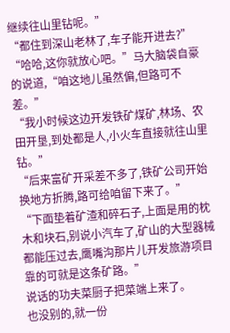继续往山里钻呢。”
“都住到深山老林了,车子能开进去?”
“哈哈,这你就放心吧。”马大脑袋自豪的说道,“咱这地儿虽然偏,但路可不差。”
“我小时候这边开发铁矿煤矿,林场、农田开垦,到处都是人,小火车直接就往山里钻。”
“后来富矿开采差不多了,铁矿公司开始换地方折腾,路可给咱留下来了。”
“下面垫着矿渣和碎石子,上面是用的枕木和块石,别说小汽车了,矿山的大型器械都能压过去,鹰嘴沟那片儿开发旅游项目靠的可就是这条矿路。”
说话的功夫菜厨子把菜端上来了。
也没别的,就一份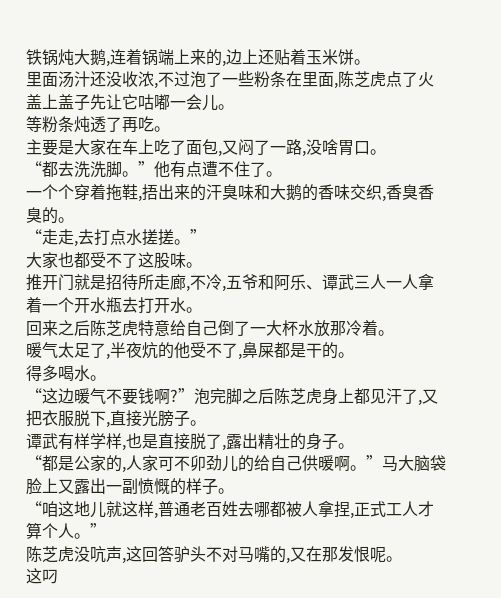铁锅炖大鹅,连着锅端上来的,边上还贴着玉米饼。
里面汤汁还没收浓,不过泡了一些粉条在里面,陈芝虎点了火盖上盖子先让它咕嘟一会儿。
等粉条炖透了再吃。
主要是大家在车上吃了面包,又闷了一路,没啥胃口。
“都去洗洗脚。”他有点遭不住了。
一个个穿着拖鞋,捂出来的汗臭味和大鹅的香味交织,香臭香臭的。
“走走,去打点水搓搓。”
大家也都受不了这股味。
推开门就是招待所走廊,不冷,五爷和阿乐、谭武三人一人拿着一个开水瓶去打开水。
回来之后陈芝虎特意给自己倒了一大杯水放那冷着。
暖气太足了,半夜炕的他受不了,鼻屎都是干的。
得多喝水。
“这边暖气不要钱啊?”泡完脚之后陈芝虎身上都见汗了,又把衣服脱下,直接光膀子。
谭武有样学样,也是直接脱了,露出精壮的身子。
“都是公家的,人家可不卯劲儿的给自己供暖啊。”马大脑袋脸上又露出一副愤慨的样子。
“咱这地儿就这样,普通老百姓去哪都被人拿捏,正式工人才算个人。”
陈芝虎没吭声,这回答驴头不对马嘴的,又在那发恨呢。
这叼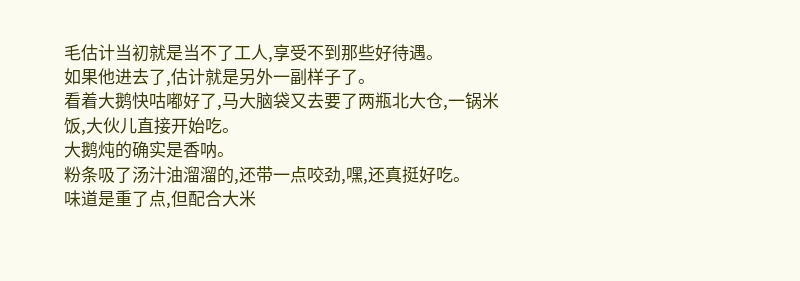毛估计当初就是当不了工人,享受不到那些好待遇。
如果他进去了,估计就是另外一副样子了。
看着大鹅快咕嘟好了,马大脑袋又去要了两瓶北大仓,一锅米饭,大伙儿直接开始吃。
大鹅炖的确实是香呐。
粉条吸了汤汁油溜溜的,还带一点咬劲,嘿,还真挺好吃。
味道是重了点,但配合大米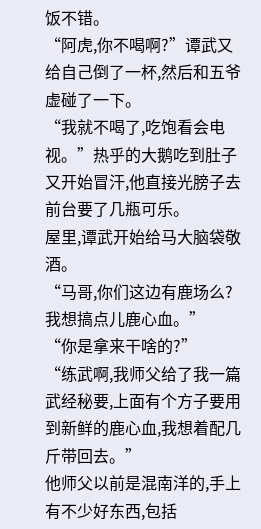饭不错。
“阿虎,你不喝啊?”谭武又给自己倒了一杯,然后和五爷虚碰了一下。
“我就不喝了,吃饱看会电视。”热乎的大鹅吃到肚子又开始冒汗,他直接光膀子去前台要了几瓶可乐。
屋里,谭武开始给马大脑袋敬酒。
“马哥,你们这边有鹿场么?我想搞点儿鹿心血。”
“你是拿来干啥的?”
“练武啊,我师父给了我一篇武经秘要,上面有个方子要用到新鲜的鹿心血,我想着配几斤带回去。”
他师父以前是混南洋的,手上有不少好东西,包括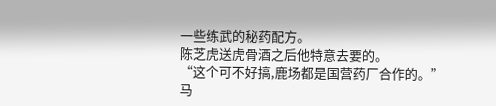一些练武的秘药配方。
陈芝虎送虎骨酒之后他特意去要的。
“这个可不好搞,鹿场都是国营药厂合作的。”
马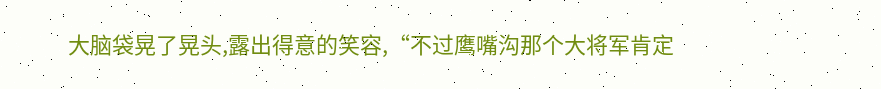大脑袋晃了晃头,露出得意的笑容,“不过鹰嘴沟那个大将军肯定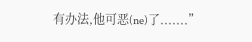有办法,他可恶(ne)了.......”